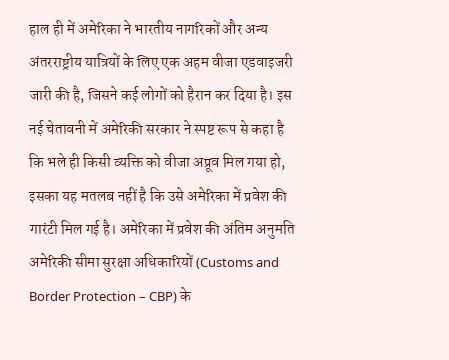हाल ही में अमेरिका ने भारतीय नागरिकों और अन्य अंतरराष्ट्रीय यात्रियों के लिए एक अहम वीजा एडवाइजरी जारी की है, जिसने कई लोगों को हैरान कर दिया है। इस नई चेतावनी में अमेरिकी सरकार ने स्पष्ट रूप से कहा है कि भले ही किसी व्यक्ति को वीजा अप्रूव मिल गया हो, इसका यह मतलब नहीं है कि उसे अमेरिका में प्रवेश की गारंटी मिल गई है। अमेरिका में प्रवेश की अंतिम अनुमति अमेरिकी सीमा सुरक्षा अधिकारियों (Customs and Border Protection – CBP) के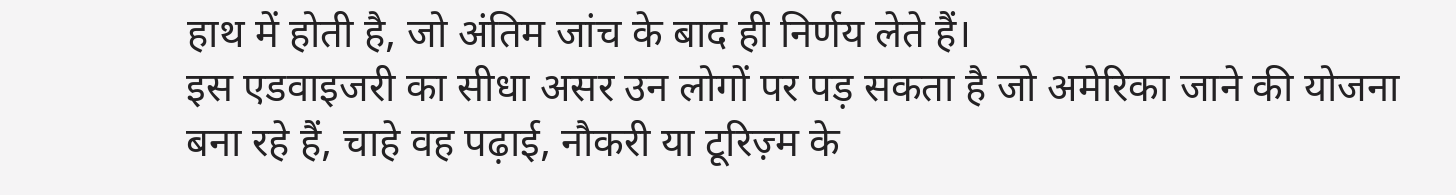हाथ में होती है, जो अंतिम जांच के बाद ही निर्णय लेते हैं।
इस एडवाइजरी का सीधा असर उन लोगों पर पड़ सकता है जो अमेरिका जाने की योजना बना रहे हैं, चाहे वह पढ़ाई, नौकरी या टूरिज़्म के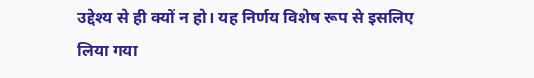उद्देश्य से ही क्यों न हो। यह निर्णय विशेष रूप से इसलिए लिया गया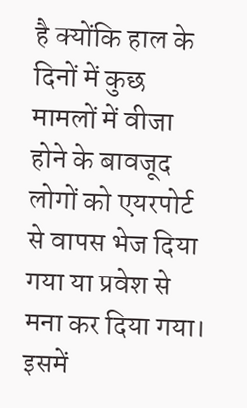है क्योंकि हाल के दिनों में कुछ मामलों में वीजा होने के बावजूद लोगों को एयरपोर्ट से वापस भेज दिया गया या प्रवेश से मना कर दिया गया। इसमें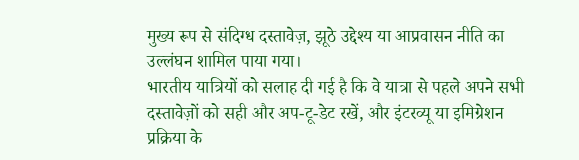मुख्य रूप से संदिग्ध दस्तावेज़, झूठे उद्देश्य या आप्रवासन नीति का उल्लंघन शामिल पाया गया।
भारतीय यात्रियों को सलाह दी गई है कि वे यात्रा से पहले अपने सभी दस्तावेज़ों को सही और अप-टू-डेट रखें, और इंटरव्यू या इमिग्रेशन प्रक्रिया के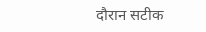दौरान सटीक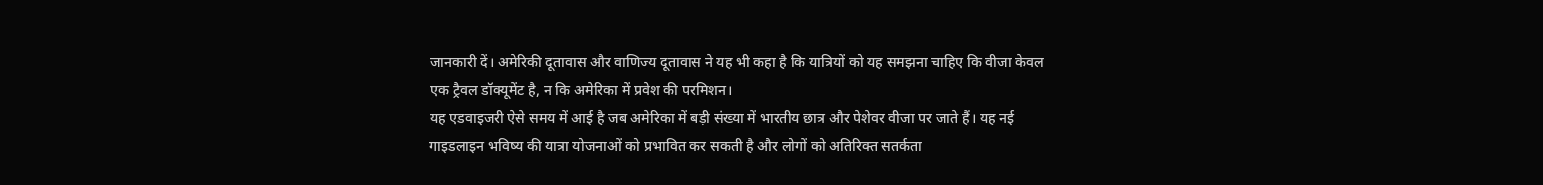जानकारी दें। अमेरिकी दूतावास और वाणिज्य दूतावास ने यह भी कहा है कि यात्रियों को यह समझना चाहिए कि वीजा केवल एक ट्रैवल डॉक्यूमेंट है, न कि अमेरिका में प्रवेश की परमिशन।
यह एडवाइजरी ऐसे समय में आई है जब अमेरिका में बड़ी संख्या में भारतीय छात्र और पेशेवर वीजा पर जाते हैं। यह नई गाइडलाइन भविष्य की यात्रा योजनाओं को प्रभावित कर सकती है और लोगों को अतिरिक्त सतर्कता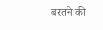बरतने की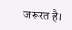जरूरत है।